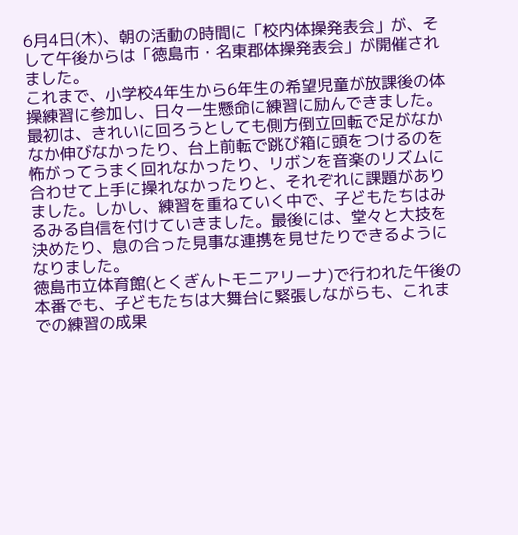6月4日(木)、朝の活動の時間に「校内体操発表会」が、そして午後からは「徳島市・名東郡体操発表会」が開催されました。
これまで、小学校4年生から6年生の希望児童が放課後の体操練習に参加し、日々一生懸命に練習に励んできました。
最初は、きれいに回ろうとしても側方倒立回転で足がなかなか伸びなかったり、台上前転で跳び箱に頭をつけるのを怖がってうまく回れなかったり、リボンを音楽のリズムに合わせて上手に操れなかったりと、それぞれに課題がありました。しかし、練習を重ねていく中で、子どもたちはみるみる自信を付けていきました。最後には、堂々と大技を決めたり、息の合った見事な連携を見せたりできるようになりました。
徳島市立体育館(とくぎんトモニアリーナ)で行われた午後の本番でも、子どもたちは大舞台に緊張しながらも、これまでの練習の成果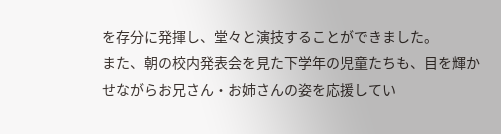を存分に発揮し、堂々と演技することができました。
また、朝の校内発表会を見た下学年の児童たちも、目を輝かせながらお兄さん・お姉さんの姿を応援してい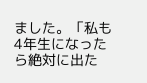ました。「私も4年生になったら絶対に出た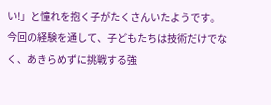い!」と憧れを抱く子がたくさんいたようです。
今回の経験を通して、子どもたちは技術だけでなく、あきらめずに挑戦する強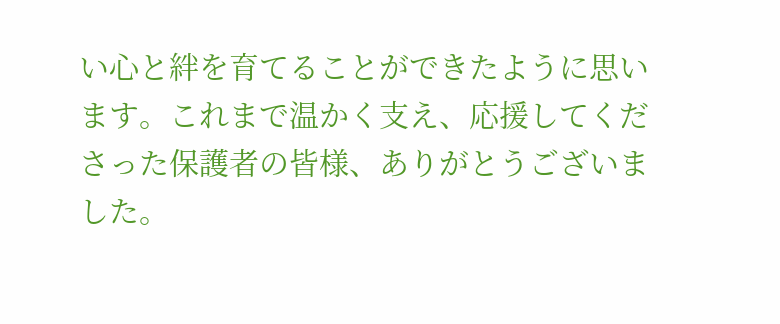い心と絆を育てることができたように思います。これまで温かく支え、応援してくださった保護者の皆様、ありがとうございました。